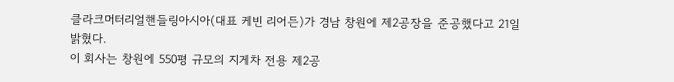클라크머터리얼핸들링아시아(대표 케빈 리어든)가 경남 창원에 제2공장을 준공했다고 21일 밝혔다.
이 회사는 창원에 550평 규모의 지게차 전용 제2공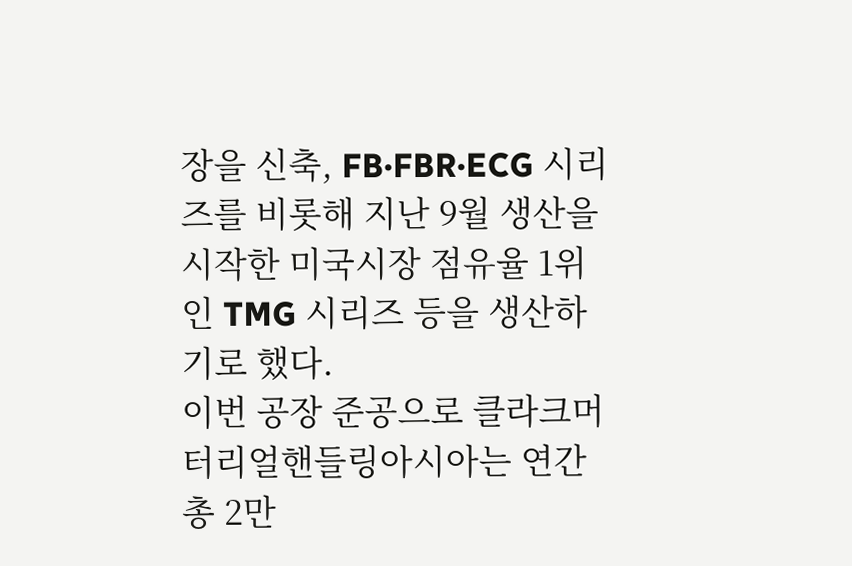장을 신축, FB·FBR·ECG 시리즈를 비롯해 지난 9월 생산을 시작한 미국시장 점유율 1위인 TMG 시리즈 등을 생산하기로 했다.
이번 공장 준공으로 클라크머터리얼핸들링아시아는 연간 총 2만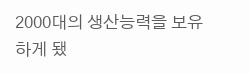2000대의 생산능력을 보유하게 됐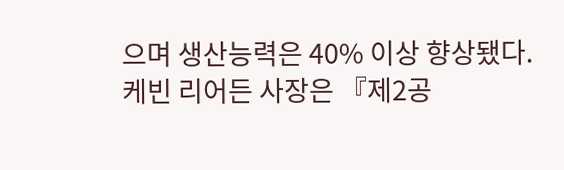으며 생산능력은 40% 이상 향상됐다.
케빈 리어든 사장은 『제2공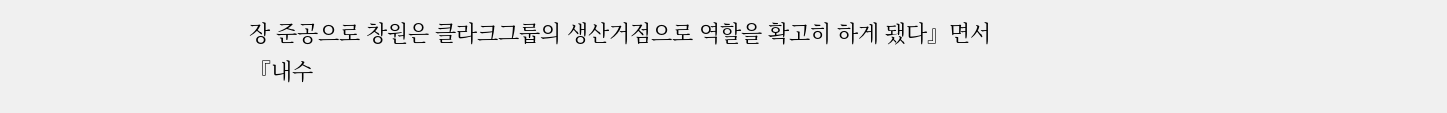장 준공으로 창원은 클라크그룹의 생산거점으로 역할을 확고히 하게 됐다』면서 『내수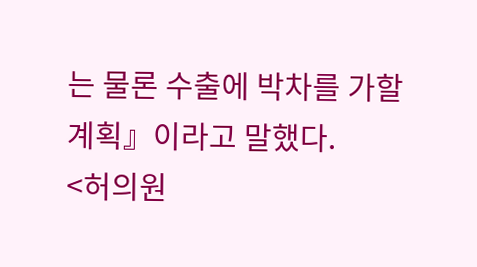는 물론 수출에 박차를 가할 계획』이라고 말했다.
<허의원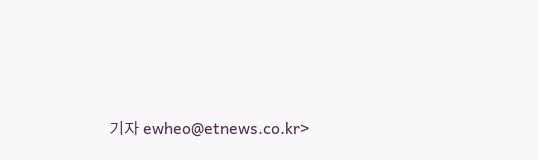기자 ewheo@etnews.co.kr>